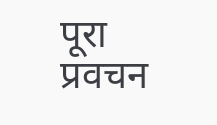पूरा प्रवचन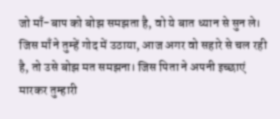जो माँ-बाप को बोझ समझता है, वो ये बात ध्यान से सुन ले। जिस माँ ने तुम्हें गोद में उठाया, आज अगर वो सहारे से चल रही है, तो उसे बोझ मत समझना। जिस पिता ने अपनी इच्छाएं मारकर तुम्हारी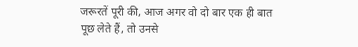जरूरतें पूरी की, आज अगर वो दो बार एक ही बात पूछ लेते हैं, तो उनसे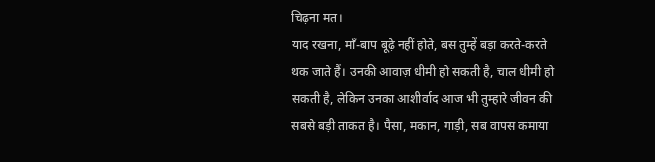चिढ़ना मत।
याद रखना, माँ-बाप बूढ़े नहीं होते, बस तुम्हें बड़ा करते-करते थक जाते हैं। उनकी आवाज़ धीमी हो सकती है, चाल धीमी हो सकती है, लेकिन उनका आशीर्वाद आज भी तुम्हारे जीवन की सबसे बड़ी ताकत है। पैसा, मकान, गाड़ी, सब वापस कमाया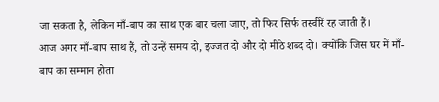जा सकता है, लेकिन माँ-बाप का साथ एक बार चला जाए, तो फिर सिर्फ तस्वीरें रह जाती हैं।
आज अगर माँ-बाप साथ हैं, तो उन्हें समय दो, इज्जत दो और दो मीठे शब्द दो। क्योंकि जिस घर में माँ-बाप का सम्मान होता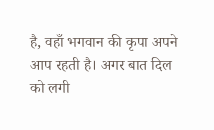है, वहाँ भगवान की कृपा अपने आप रहती है। अगर बात दिल को लगी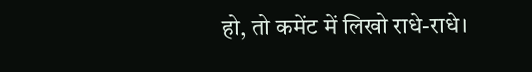हो, तो कमेंट में लिखो राधे-राधे।